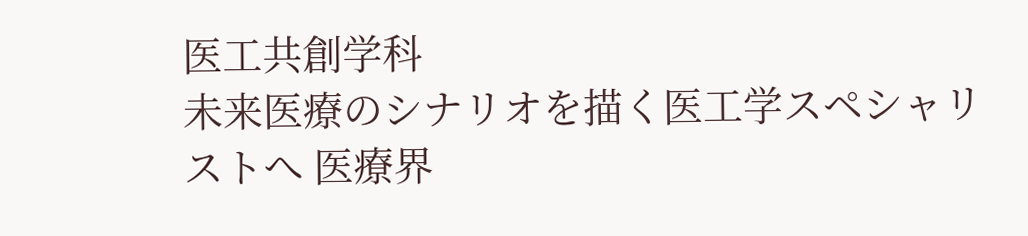医工共創学科
未来医療のシナリオを描く医工学スペシャリストへ 医療界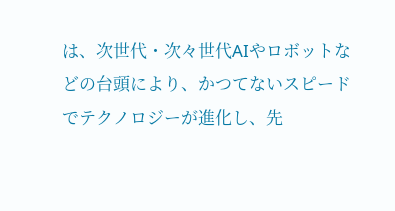は、次世代・次々世代AIやロボットなどの台頭により、かつてないスピードでテクノロジーが進化し、先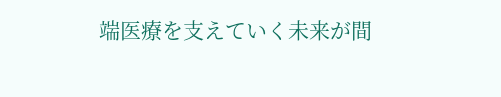端医療を支えていく未来が間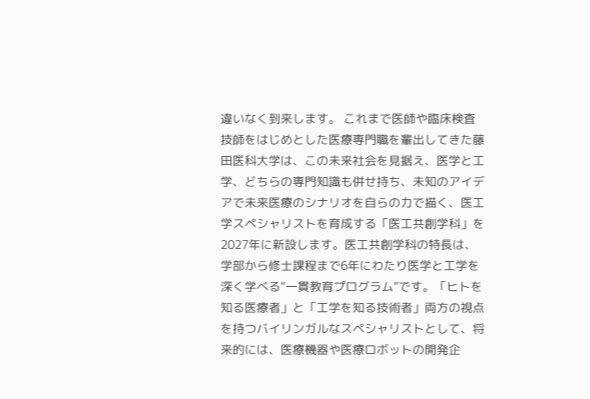違いなく到来します。 これまで医師や臨床検査技師をはじめとした医療専門職を輩出してきた藤田医科大学は、この未来社会を見据え、医学と工学、どちらの専門知識も併せ持ち、未知のアイデアで未来医療のシナリオを自らの力で描く、医工学スペシャリストを育成する「医工共創学科」を2027年に新設します。医工共創学科の特長は、学部から修士課程まで6年にわたり医学と工学を深く学べる“一貫教育プログラム”です。「ヒトを知る医療者」と「工学を知る技術者」両方の視点を持つバイリンガルなスペシャリストとして、将来的には、医療機器や医療ロボットの開発企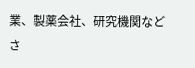業、製薬会社、研究機関などさ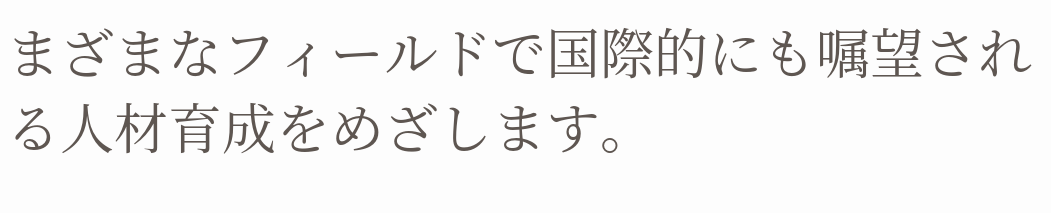まざまなフィールドで国際的にも嘱望される人材育成をめざします。